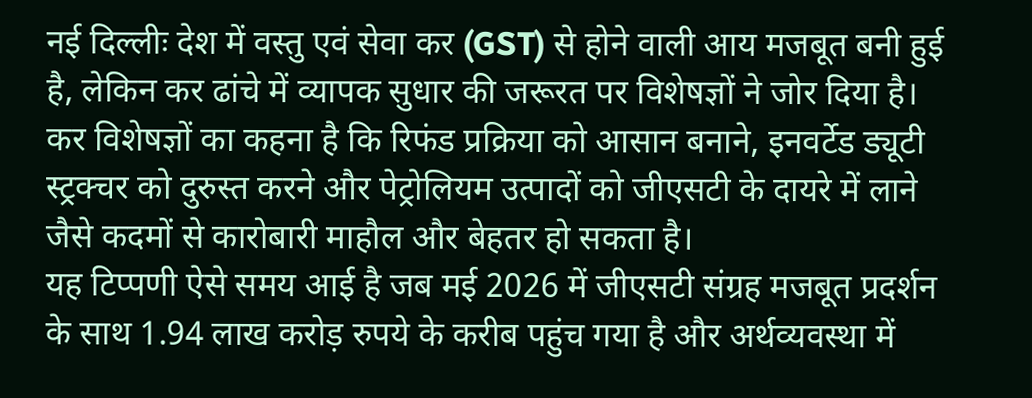नई दिल्लीः देश में वस्तु एवं सेवा कर (GST) से होने वाली आय मजबूत बनी हुई है, लेकिन कर ढांचे में व्यापक सुधार की जरूरत पर विशेषज्ञों ने जोर दिया है। कर विशेषज्ञों का कहना है कि रिफंड प्रक्रिया को आसान बनाने, इनवर्टेड ड्यूटी स्ट्रक्चर को दुरुस्त करने और पेट्रोलियम उत्पादों को जीएसटी के दायरे में लाने जैसे कदमों से कारोबारी माहौल और बेहतर हो सकता है।
यह टिप्पणी ऐसे समय आई है जब मई 2026 में जीएसटी संग्रह मजबूत प्रदर्शन के साथ 1.94 लाख करोड़ रुपये के करीब पहुंच गया है और अर्थव्यवस्था में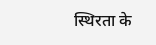स्थिरता के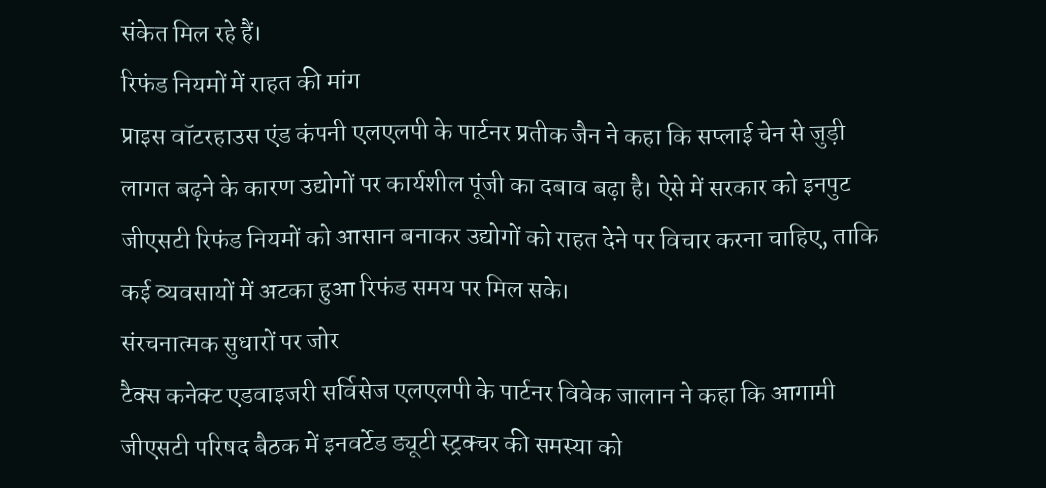संकेत मिल रहे हैं।
रिफंड नियमों में राहत की मांग
प्राइस वॉटरहाउस एंड कंपनी एलएलपी के पार्टनर प्रतीक जैन ने कहा कि सप्लाई चेन से जुड़ी लागत बढ़ने के कारण उद्योगों पर कार्यशील पूंजी का दबाव बढ़ा है। ऐसे में सरकार को इनपुट जीएसटी रिफंड नियमों को आसान बनाकर उद्योगों को राहत देने पर विचार करना चाहिए, ताकि कई व्यवसायों में अटका हुआ रिफंड समय पर मिल सके।
संरचनात्मक सुधारों पर जोर
टैक्स कनेक्ट एडवाइजरी सर्विसेज एलएलपी के पार्टनर विवेक जालान ने कहा कि आगामी जीएसटी परिषद बैठक में इनवर्टेड ड्यूटी स्ट्रक्चर की समस्या को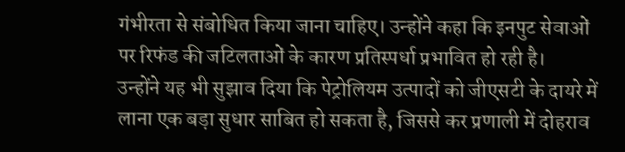गंभीरता से संबोधित किया जाना चाहिए। उन्होंने कहा कि इनपुट सेवाओं पर रिफंड की जटिलताओं के कारण प्रतिस्पर्धा प्रभावित हो रही है।
उन्होंने यह भी सुझाव दिया कि पेट्रोलियम उत्पादों को जीएसटी के दायरे में लाना एक बड़ा सुधार साबित हो सकता है, जिससे कर प्रणाली में दोहराव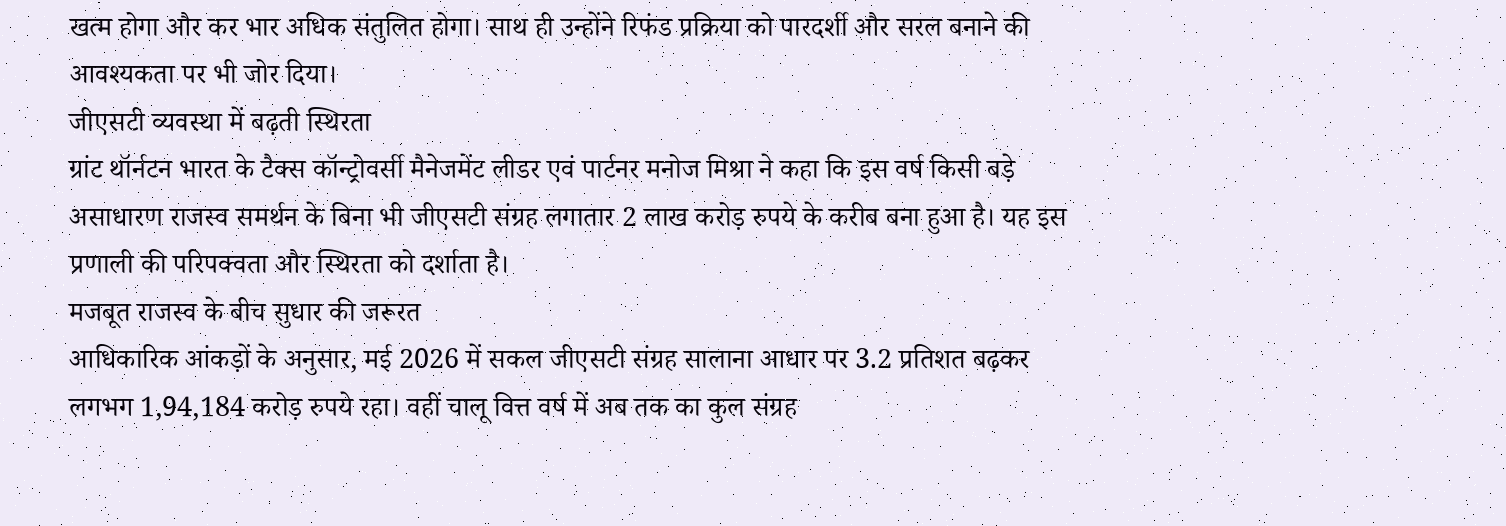खत्म होगा और कर भार अधिक संतुलित होगा। साथ ही उन्होंने रिफंड प्रक्रिया को पारदर्शी और सरल बनाने की आवश्यकता पर भी जोर दिया।
जीएसटी व्यवस्था में बढ़ती स्थिरता
ग्रांट थॉर्नटन भारत के टैक्स कॉन्ट्रोवर्सी मैनेजमेंट लीडर एवं पार्टनर मनोज मिश्रा ने कहा कि इस वर्ष किसी बड़े असाधारण राजस्व समर्थन के बिना भी जीएसटी संग्रह लगातार 2 लाख करोड़ रुपये के करीब बना हुआ है। यह इस प्रणाली की परिपक्वता और स्थिरता को दर्शाता है।
मजबूत राजस्व के बीच सुधार की जरूरत
आधिकारिक आंकड़ों के अनुसार, मई 2026 में सकल जीएसटी संग्रह सालाना आधार पर 3.2 प्रतिशत बढ़कर लगभग 1,94,184 करोड़ रुपये रहा। वहीं चालू वित्त वर्ष में अब तक का कुल संग्रह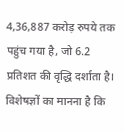4,36,887 करोड़ रुपये तक पहुंच गया है, जो 6.2 प्रतिशत की वृद्धि दर्शाता है।
विशेषज्ञों का मानना है कि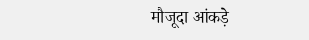मौजूदा आंकड़े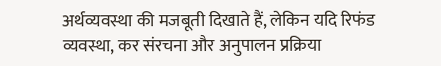अर्थव्यवस्था की मजबूती दिखाते हैं, लेकिन यदि रिफंड व्यवस्था, कर संरचना और अनुपालन प्रक्रिया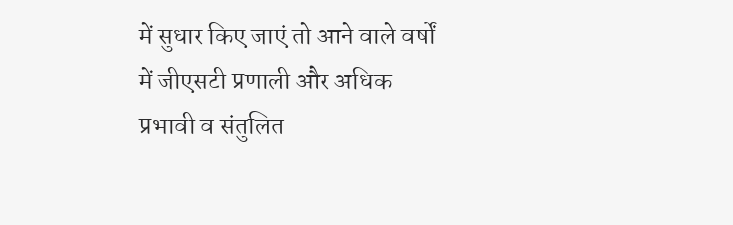में सुधार किए जाएं तो आने वाले वर्षों में जीएसटी प्रणाली और अधिक प्रभावी व संतुलित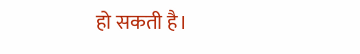हो सकती है।